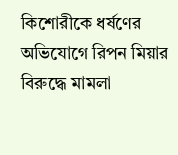কিশোরীকে ধর্ষণের অভিযোগে রিপন মিয়ার বিরুদ্ধে মামলা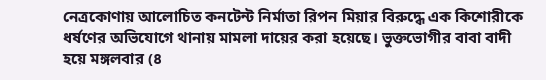নেত্রকোণায় আলোচিত কনটেন্ট নির্মাতা রিপন মিয়ার বিরুদ্ধে এক কিশোরীকে ধর্ষণের অভিযোগে থানায় মামলা দায়ের করা হয়েছে। ভুক্তভোগীর বাবা বাদী হয়ে মঙ্গলবার (৪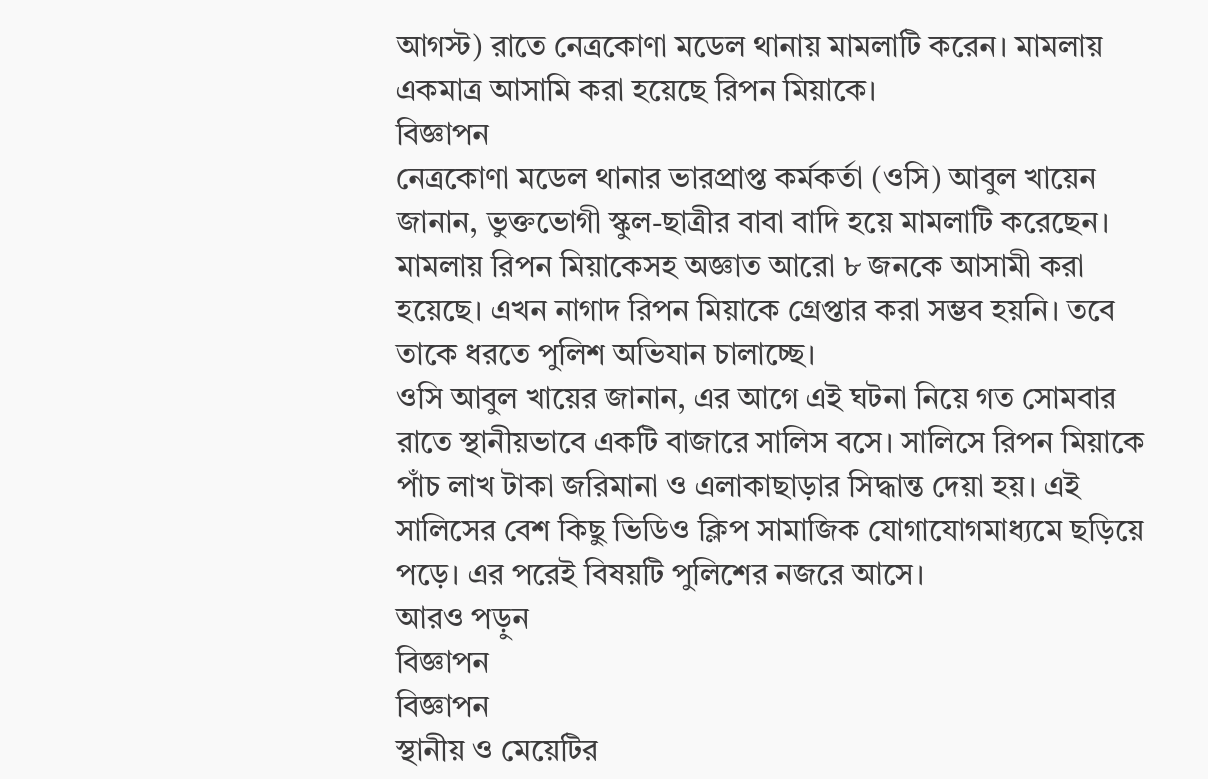আগস্ট) রাতে নেত্রকোণা মডেল থানায় মামলাটি করেন। মামলায় একমাত্র আসামি করা হয়েছে রিপন মিয়াকে।
বিজ্ঞাপন
নেত্রকোণা মডেল থানার ভারপ্রাপ্ত কর্মকর্তা (ওসি) আবুল খায়েন জানান, ভুক্তভোগী স্কুল-ছাত্রীর বাবা বাদি হয়ে মামলাটি করেছেন। মামলায় রিপন মিয়াকেসহ অজ্ঞাত আরো ৮ জনকে আসামী করা হয়েছে। এখন নাগাদ রিপন মিয়াকে গ্রেপ্তার করা সম্ভব হয়নি। তবে তাকে ধরতে পুলিশ অভিযান চালাচ্ছে।
ওসি আবুল খায়ের জানান, এর আগে এই ঘটনা নিয়ে গত সোমবার রাতে স্থানীয়ভাবে একটি বাজারে সালিস বসে। সালিসে রিপন মিয়াকে পাঁচ লাখ টাকা জরিমানা ও এলাকাছাড়ার সিদ্ধান্ত দেয়া হয়। এই সালিসের বেশ কিছু ভিডিও ক্লিপ সামাজিক যোগাযোগমাধ্যমে ছড়িয়ে পড়ে। এর পরেই বিষয়টি পুলিশের নজরে আসে।
আরও পড়ুন
বিজ্ঞাপন
বিজ্ঞাপন
স্থানীয় ও মেয়েটির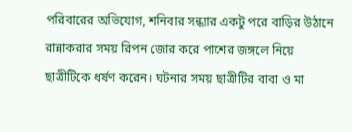পরিবারের অভিযোগ, শনিবার সন্ধ্যার একটু পরে বাড়ির উঠানে রান্নাকরার সময় রিপন জোর করে পাশের জঙ্গলে নিয়ে ছাত্রীটিকে ধর্ষণ করেন। ঘটনার সময় ছাত্রীটির বাবা ও মা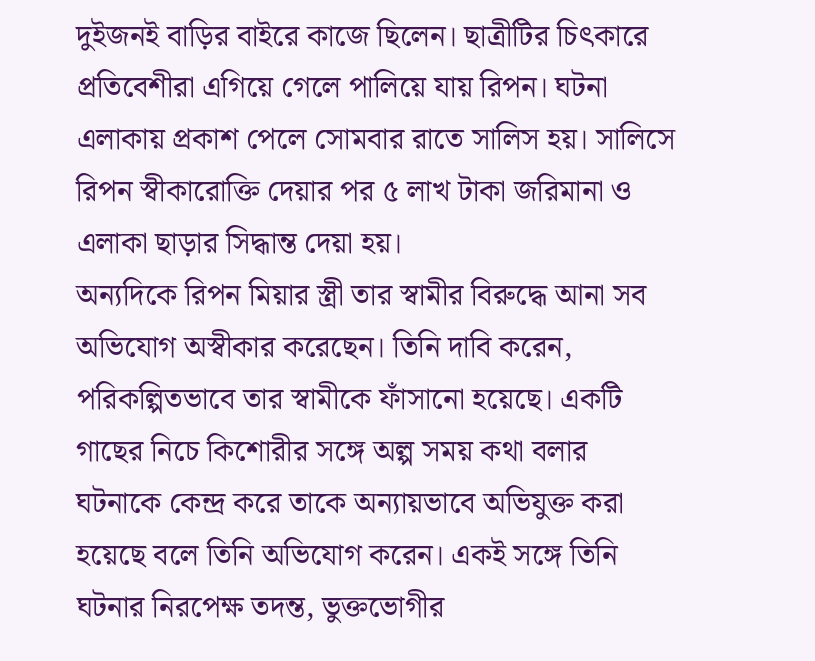দুইজনই বাড়ির বাইরে কাজে ছিলেন। ছাত্রীটির চিৎকারে প্রতিবেশীরা এগিয়ে গেলে পালিয়ে যায় রিপন। ঘটনা এলাকায় প্রকাশ পেলে সোমবার রাতে সালিস হয়। সালিসে রিপন স্বীকারোক্তি দেয়ার পর ৫ লাখ টাকা জরিমানা ও এলাকা ছাড়ার সিদ্ধান্ত দেয়া হয়।
অন্যদিকে রিপন মিয়ার স্ত্রী তার স্বামীর বিরুদ্ধে আনা সব অভিযোগ অস্বীকার করেছেন। তিনি দাবি করেন, পরিকল্পিতভাবে তার স্বামীকে ফাঁসানো হয়েছে। একটি গাছের নিচে কিশোরীর সঙ্গে অল্প সময় কথা বলার ঘটনাকে কেন্দ্র করে তাকে অন্যায়ভাবে অভিযুক্ত করা হয়েছে বলে তিনি অভিযোগ করেন। একই সঙ্গে তিনি ঘটনার নিরপেক্ষ তদন্ত, ভুক্তভোগীর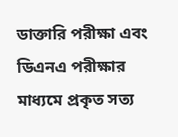ডাক্তারি পরীক্ষা এবং ডিএনএ পরীক্ষার মাধ্যমে প্রকৃত সত্য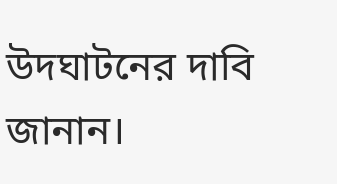উদঘাটনের দাবি জানান।